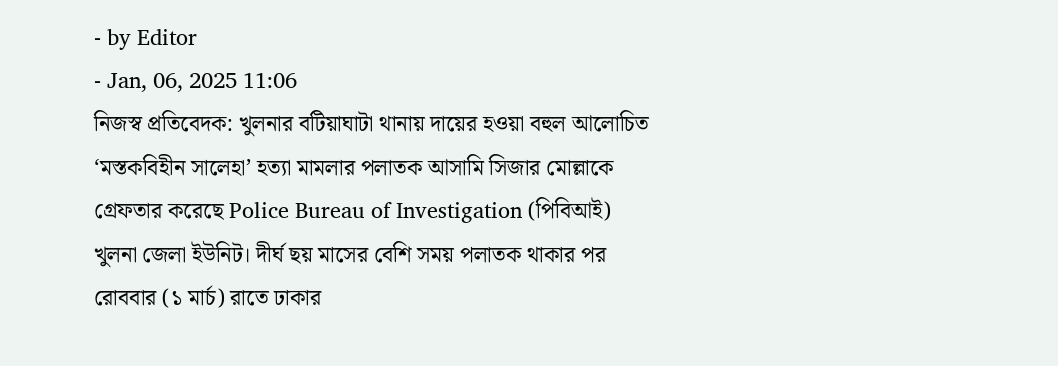- by Editor
- Jan, 06, 2025 11:06
নিজস্ব প্রতিবেদক: খুলনার বটিয়াঘাটা থানায় দায়ের হওয়া বহুল আলোচিত ‘মস্তকবিহীন সালেহা’ হত্যা মামলার পলাতক আসামি সিজার মোল্লাকে গ্রেফতার করেছে Police Bureau of Investigation (পিবিআই) খুলনা জেলা ইউনিট। দীর্ঘ ছয় মাসের বেশি সময় পলাতক থাকার পর রোববার (১ মার্চ) রাতে ঢাকার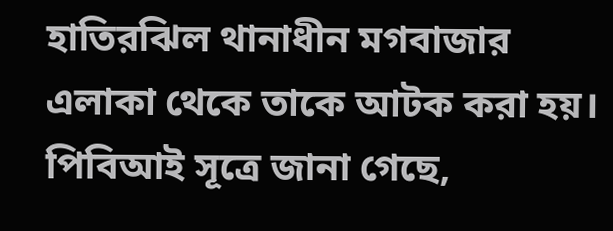হাতিরঝিল থানাধীন মগবাজার এলাকা থেকে তাকে আটক করা হয়।
পিবিআই সূত্রে জানা গেছে,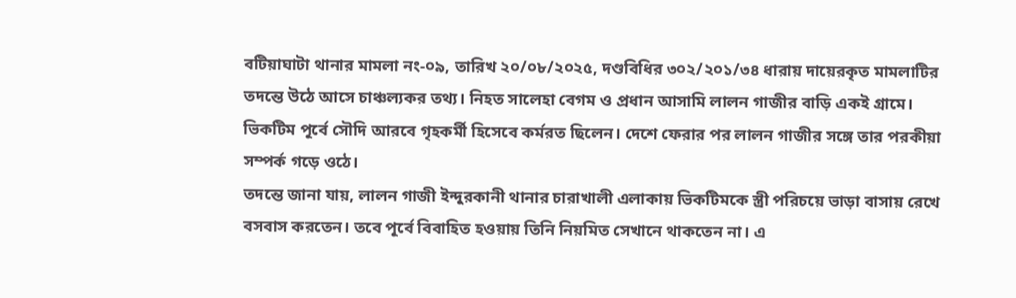বটিয়াঘাটা থানার মামলা নং-০৯, তারিখ ২০/০৮/২০২৫, দণ্ডবিধির ৩০২/২০১/৩৪ ধারায় দায়েরকৃত মামলাটির তদন্তে উঠে আসে চাঞ্চল্যকর তথ্য। নিহত সালেহা বেগম ও প্রধান আসামি লালন গাজীর বাড়ি একই গ্রামে। ভিকটিম পূর্বে সৌদি আরবে গৃহকর্মী হিসেবে কর্মরত ছিলেন। দেশে ফেরার পর লালন গাজীর সঙ্গে তার পরকীয়া সম্পর্ক গড়ে ওঠে।
তদন্তে জানা যায়, লালন গাজী ইন্দুরকানী থানার চারাখালী এলাকায় ভিকটিমকে স্ত্রী পরিচয়ে ভাড়া বাসায় রেখে বসবাস করতেন। তবে পূর্বে বিবাহিত হওয়ায় তিনি নিয়মিত সেখানে থাকতেন না। এ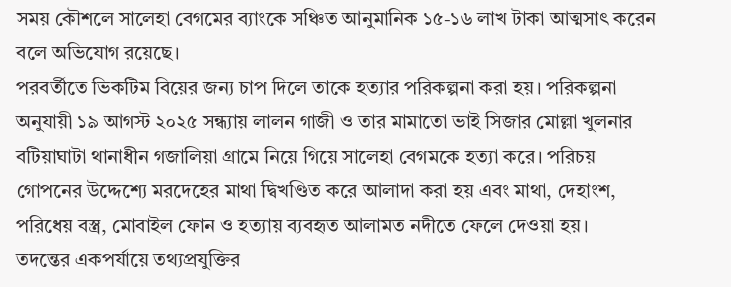সময় কৌশলে সালেহা বেগমের ব্যাংকে সঞ্চিত আনুমানিক ১৫-১৬ লাখ টাকা আত্মসাৎ করেন বলে অভিযোগ রয়েছে।
পরবর্তীতে ভিকটিম বিয়ের জন্য চাপ দিলে তাকে হত্যার পরিকল্পনা করা হয়। পরিকল্পনা অনুযায়ী ১৯ আগস্ট ২০২৫ সন্ধ্যায় লালন গাজী ও তার মামাতো ভাই সিজার মোল্লা খুলনার বটিয়াঘাটা থানাধীন গজালিয়া গ্রামে নিয়ে গিয়ে সালেহা বেগমকে হত্যা করে। পরিচয় গোপনের উদ্দেশ্যে মরদেহের মাথা দ্বিখণ্ডিত করে আলাদা করা হয় এবং মাথা, দেহাংশ, পরিধেয় বস্ত্র, মোবাইল ফোন ও হত্যায় ব্যবহৃত আলামত নদীতে ফেলে দেওয়া হয়।
তদন্তের একপর্যায়ে তথ্যপ্রযুক্তির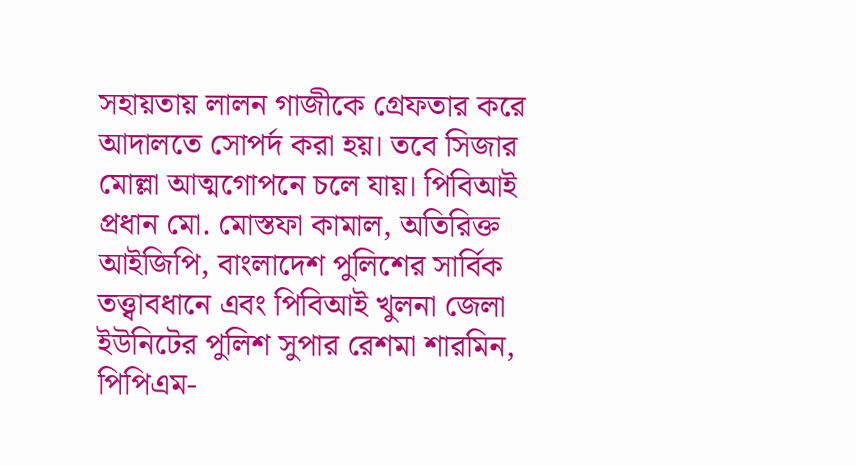সহায়তায় লালন গাজীকে গ্রেফতার করে আদালতে সোপর্দ করা হয়। তবে সিজার মোল্লা আত্মগোপনে চলে যায়। পিবিআই প্রধান মো. মোস্তফা কামাল, অতিরিক্ত আইজিপি, বাংলাদেশ পুলিশের সার্বিক তত্ত্বাবধানে এবং পিবিআই খুলনা জেলা ইউনিটের পুলিশ সুপার রেশমা শারমিন, পিপিএম-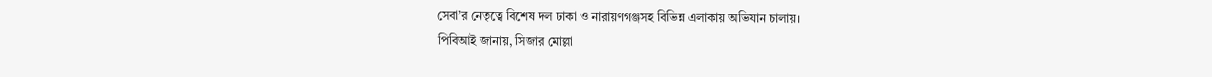সেবা’র নেতৃত্বে বিশেষ দল ঢাকা ও নারায়ণগঞ্জসহ বিভিন্ন এলাকায় অভিযান চালায়।
পিবিআই জানায়, সিজার মোল্লা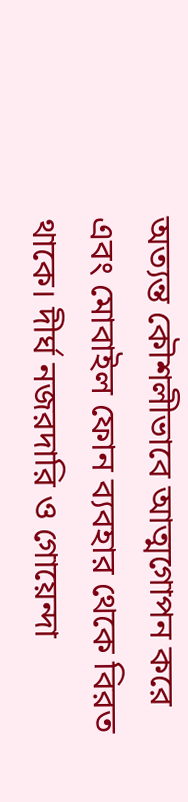অত্যন্ত কৌশলীভাবে আত্মগোপন করে এবং মোবাইল ফোন ব্যবহার থেকে বিরত থাকে। দীর্ঘ নজরদারি ও গোয়েন্দা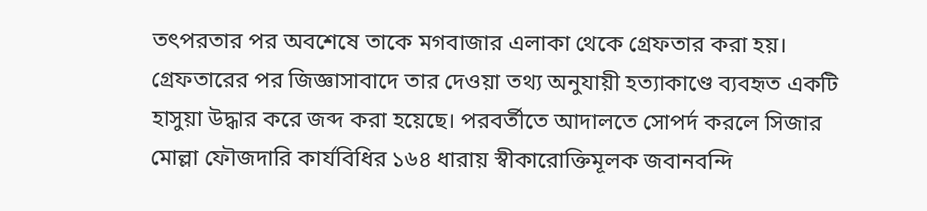তৎপরতার পর অবশেষে তাকে মগবাজার এলাকা থেকে গ্রেফতার করা হয়।
গ্রেফতারের পর জিজ্ঞাসাবাদে তার দেওয়া তথ্য অনুযায়ী হত্যাকাণ্ডে ব্যবহৃত একটি হাসুয়া উদ্ধার করে জব্দ করা হয়েছে। পরবর্তীতে আদালতে সোপর্দ করলে সিজার মোল্লা ফৌজদারি কার্যবিধির ১৬৪ ধারায় স্বীকারোক্তিমূলক জবানবন্দি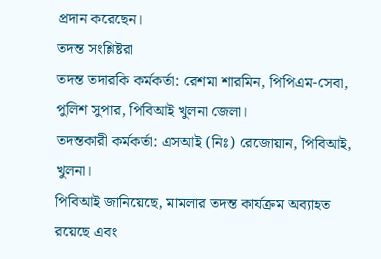প্রদান করেছেন।
তদন্ত সংশ্লিষ্টরা
তদন্ত তদারকি কর্মকর্তা: রেশমা শারমিন, পিপিএম-সেবা, পুলিশ সুপার, পিবিআই খুলনা জেলা।
তদন্তকারী কর্মকর্তা: এসআই (নিঃ) রেজোয়ান, পিবিআই, খুলনা।
পিবিআই জানিয়েছে, মামলার তদন্ত কার্যক্রম অব্যাহত রয়েছে এবং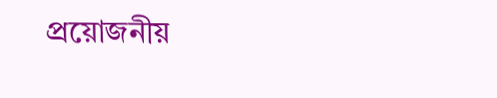প্রয়োজনীয়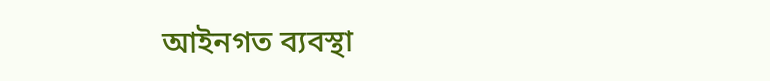আইনগত ব্যবস্থা